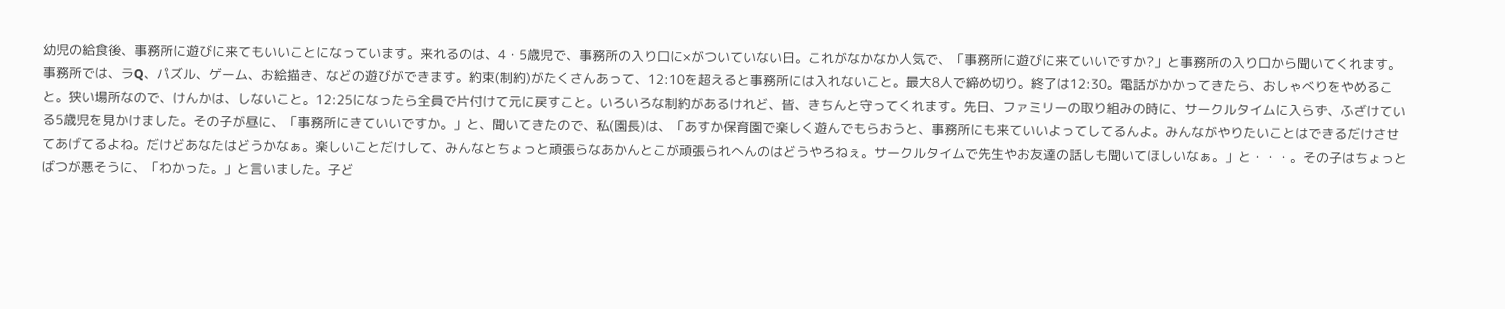幼児の給食後、事務所に遊びに来てもいいことになっています。来れるのは、4・5歳児で、事務所の入り口に×がついていない日。これがなかなか人気で、「事務所に遊びに来ていいですか?」と事務所の入り口から聞いてくれます。事務所では、ラQ、パズル、ゲーム、お絵描き、などの遊びができます。約束(制約)がたくさんあって、12:10を超えると事務所には入れないこと。最大8人で締め切り。終了は12:30。電話がかかってきたら、おしゃべりをやめること。狭い場所なので、けんかは、しないこと。12:25になったら全員で片付けて元に戻すこと。いろいろな制約があるけれど、皆、きちんと守ってくれます。先日、ファミリーの取り組みの時に、サークルタイムに入らず、ふざけている5歳児を見かけました。その子が昼に、「事務所にきていいですか。」と、聞いてきたので、私(園長)は、「あすか保育園で楽しく遊んでもらおうと、事務所にも来ていいよってしてるんよ。みんながやりたいことはできるだけさせてあげてるよね。だけどあなたはどうかなぁ。楽しいことだけして、みんなとちょっと頑張らなあかんとこが頑張られへんのはどうやろねぇ。サークルタイムで先生やお友達の話しも聞いてほしいなぁ。」と・・・。その子はちょっとばつが悪そうに、「わかった。」と言いました。子ど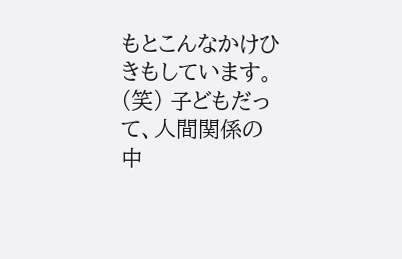もとこんなかけひきもしています。(笑) 子どもだって、人間関係の中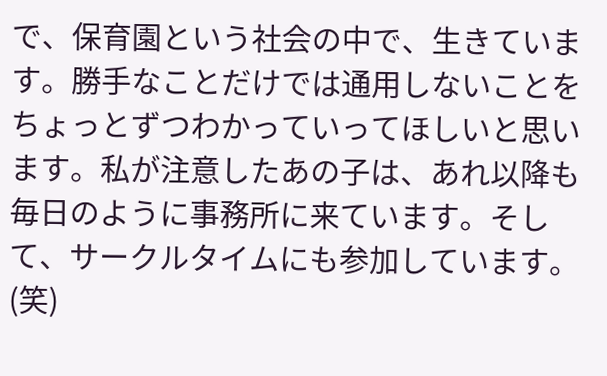で、保育園という社会の中で、生きています。勝手なことだけでは通用しないことをちょっとずつわかっていってほしいと思います。私が注意したあの子は、あれ以降も毎日のように事務所に来ています。そして、サークルタイムにも参加しています。(笑)